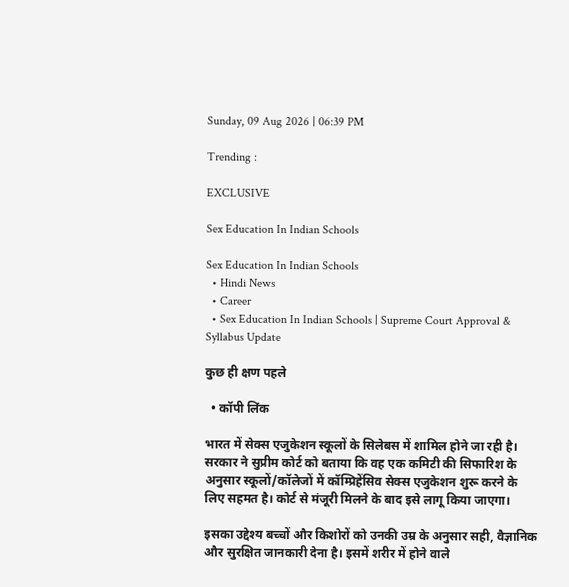Sunday, 09 Aug 2026 | 06:39 PM

Trending :

EXCLUSIVE

Sex Education In Indian Schools

Sex Education In Indian Schools
  • Hindi News
  • Career
  • Sex Education In Indian Schools | Supreme Court Approval & Syllabus Update

कुछ ही क्षण पहले

  • कॉपी लिंक

भारत में सेक्स एजुकेशन स्कूलों के सिलेबस में शामिल होने जा रही है। सरकार ने सुप्रीम कोर्ट को बताया कि वह एक कमिटी की सिफारिश के अनुसार स्कूलों/कॉलेजों में कॉम्प्रिहेंसिव सेक्स एजुकेशन शुरू करने के लिए सहमत है। कोर्ट से मंजूरी मिलने के बाद इसे लागू किया जाएगा।

इसका उद्देश्य बच्चों और किशोरों को उनकी उम्र के अनुसार सही, वैज्ञानिक और सुरक्षित जानकारी देना है। इसमें शरीर में होने वाले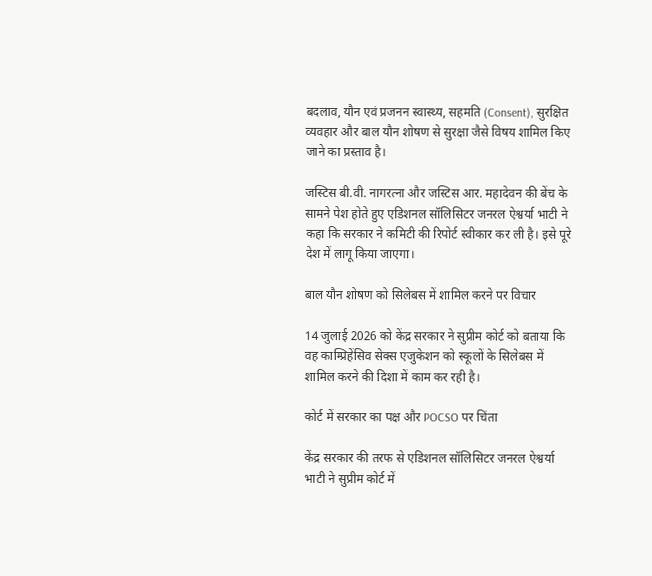बदलाव, यौन एवं प्रजनन स्वास्थ्य, सहमति (Consent), सुरक्षित व्यवहार और बाल यौन शोषण से सुरक्षा जैसे विषय शामिल किए जाने का प्रस्ताव है।

जस्टिस बी.वी. नागरत्ना और जस्टिस आर. महादेवन की बेंच के सामने पेश होते हुए एडिशनल सॉलिसिटर जनरल ऐश्वर्या भाटी ने कहा कि सरकार ने कमिटी की रिपोर्ट स्वीकार कर ली है। इसे पूरे देश में लागू किया जाएगा।

बाल यौन शोषण को सिलेबस में शामिल करने पर विचार

14 जुलाई 2026 को केंद्र सरकार ने सुप्रीम कोर्ट को बताया कि वह काम्प्रिहेंसिव सेक्स एजुकेशन को स्कूलों के सिलेबस में शामिल करने की दिशा में काम कर रही है।

कोर्ट में सरकार का पक्ष और POCSO पर चिंता

केंद्र सरकार की तरफ से एडिशनल सॉलिसिटर जनरल ऐश्वर्या भाटी ने सुप्रीम कोर्ट में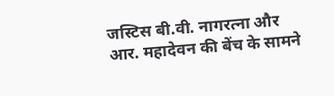जस्टिस बी.वी. नागरत्ना और आर. महादेवन की बेंच के सामने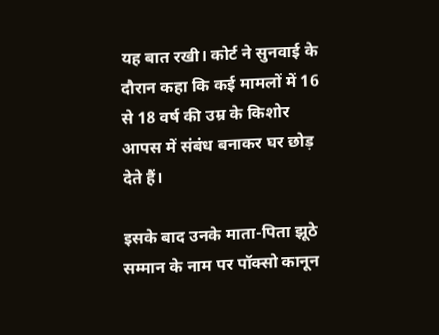यह बात रखी। कोर्ट ने सुनवाई के दौरान कहा कि कई मामलों में 16 से 18 वर्ष की उम्र के किशोर आपस में संबंध बनाकर घर छोड़ देते हैं।

इसके बाद उनके माता-पिता झूठे सम्मान के नाम पर पॉक्सो कानून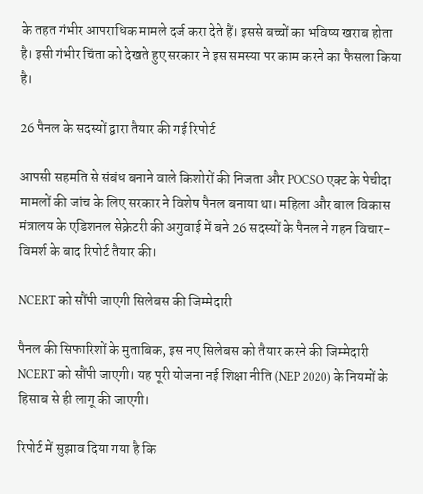के तहत गंभीर आपराधिक मामले दर्ज करा देते हैं। इससे बच्चों का भविष्य खराब होता है। इसी गंभीर चिंता को देखते हुए सरकार ने इस समस्या पर काम करने का फैसला किया है।

26 पैनल के सदस्यों द्वारा तैयार की गई रिपोर्ट

आपसी सहमति से संबंध बनाने वाले किशोरों की निजता और POCSO एक्ट के पेचीदा मामलों की जांच के लिए सरकार ने विशेष पैनल बनाया था। महिला और बाल विकास मंत्रालय के एडिशनल सेक्रेटरी की अगुवाई में बने 26 सदस्यों के पैनल ने गहन विचार-विमर्श के बाद रिपोर्ट तैयार की।

NCERT को सौंपी जाएगी सिलेबस की जिम्मेदारी

पैनल की सिफारिशों के मुताबिक, इस नए सिलेबस को तैयार करने की जिम्मेदारी NCERT को सौंपी जाएगी। यह पूरी योजना नई शिक्षा नीति (NEP 2020) के नियमों के हिसाब से ही लागू की जाएगी।

रिपोर्ट में सुझाव दिया गया है कि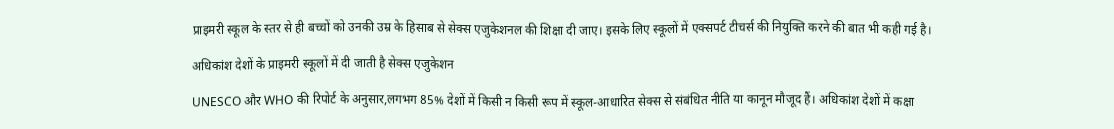प्राइमरी स्कूल के स्तर से ही बच्चों को उनकी उम्र के हिसाब से सेक्स एजुकेशनल की शिक्षा दी जाए। इसके लिए स्कूलों में एक्सपर्ट टीचर्स की नियुक्ति करने की बात भी कही गई है।

अधिकांश देशों के प्राइमरी स्कूलों में दी जाती है सेक्स एजुकेशन

UNESCO और WHO की रिपोर्ट के अनुसार,लगभग 85% देशों में किसी न किसी रूप में स्कूल-आधारित सेक्स से संबंधित नीति या कानून मौजूद हैं। अधिकांश देशों में कक्षा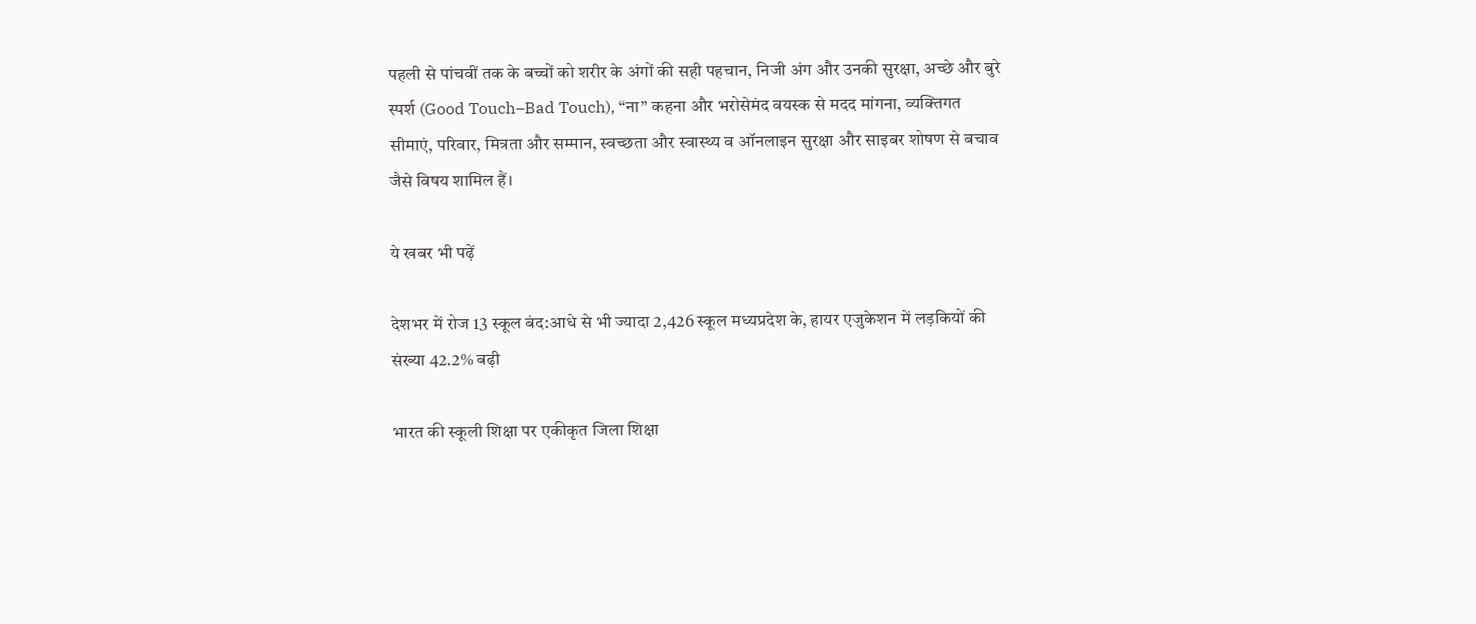पहली से पांचवीं तक के बच्चों को शरीर के अंगों की सही पहचान, निजी अंग और उनकी सुरक्षा, अच्छे और बुरे स्पर्श (Good Touch–Bad Touch), “ना” कहना और भरोसेमंद वयस्क से मदद मांगना, व्यक्तिगत सीमाएं, परिवार, मित्रता और सम्मान, स्वच्छता और स्वास्थ्य व ऑनलाइन सुरक्षा और साइबर शोषण से बचाव जैसे विषय शामिल हैं।

ये खबर भी पढ़ें

देशभर में रोज 13 स्कूल बंद:आधे से भी ज्यादा 2,426 स्कूल मध्यप्रदेश के, हायर एजुकेशन में लड़कियों की संख्या 42.2% बढ़ी

भारत की स्कूली शिक्षा पर एकीकृत जिला शिक्षा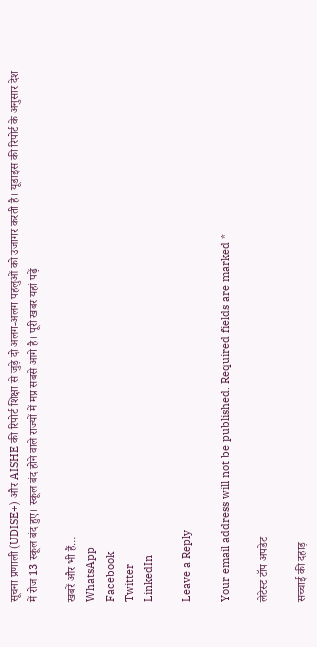सूचना प्रणाली (UDISE+) और AISHE की रिपोर्ट शिक्षा से जुड़े दो अलग-अलग पहलुओं को उजागर करती है। यूडाइस की रिपोर्ट के अनुसार देश में रोज 13 स्कूल बंद हुए। स्कूल बंद होने वाले राज्यों में मप्र सबसे आगे है। पूरी खबर यहां पढ़ें

खबरें और भी हैं…
WhatsApp
Facebook
Twitter
LinkedIn

Leave a Reply

Your email address will not be published. Required fields are marked *

लेटेस्ट टॉप अपडेट

सच्चाई की दहाड़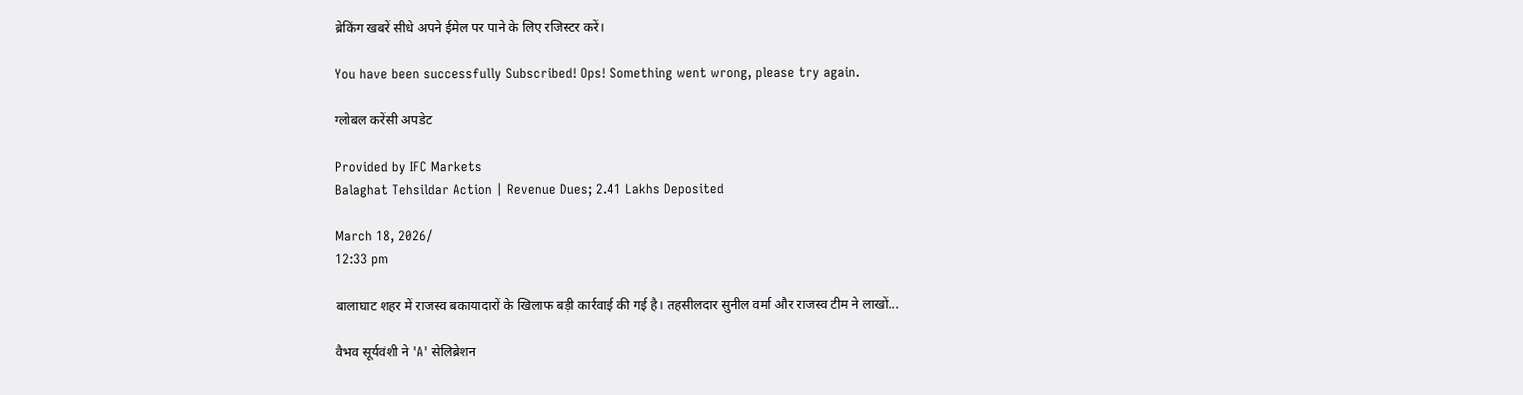ब्रेकिंग खबरें सीधे अपने ईमेल पर पाने के लिए रजिस्टर करें।

You have been successfully Subscribed! Ops! Something went wrong, please try again.

ग्लोबल करेंसी अपडेट

Provided by IFC Markets
Balaghat Tehsildar Action | Revenue Dues; 2.41 Lakhs Deposited

March 18, 2026/
12:33 pm

बालाघाट शहर में राजस्व बकायादारों के खिलाफ बड़ी कार्रवाई की गई है। तहसीलदार सुनील वर्मा और राजस्व टीम ने लाखों...

वैभव सूर्यवंशी ने 'A' सेलिब्रेशन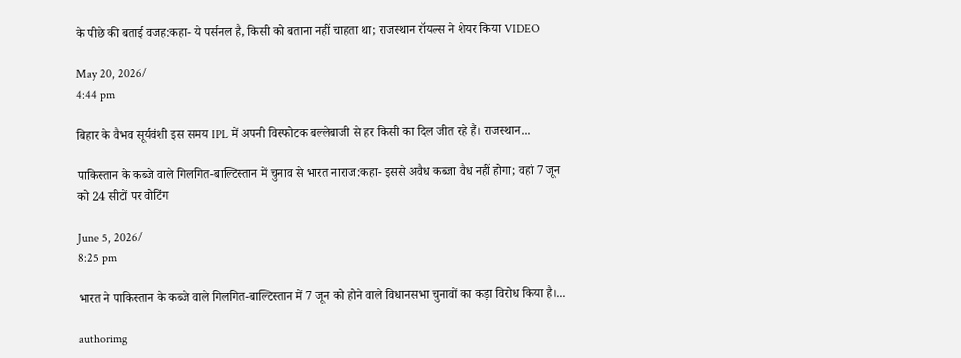के पीछे की बताई वजह:कहा- ये पर्सनल है, किसी को बताना नहीं चाहता था; राजस्थान रॉयल्स ने शेयर किया VIDEO

May 20, 2026/
4:44 pm

बिहार के वैभव सूर्यवंशी इस समय IPL में अपनी विस्फोटक बल्लेबाजी से हर किसी का दिल जीत रहे हैं। राजस्थान...

पाकिस्तान के कब्जे वाले गिलगित-बाल्टिस्तान में चुनाव से भारत नाराज:कहा- इससे अवैध कब्जा वैध नहीं होगा; वहां 7 जून को 24 सीटों पर वोटिंग

June 5, 2026/
8:25 pm

भारत ने पाकिस्तान के कब्जे वाले गिलगित-बाल्टिस्तान में 7 जून को होने वाले विधानसभा चुनावों का कड़ा विरोध किया है।...

authorimg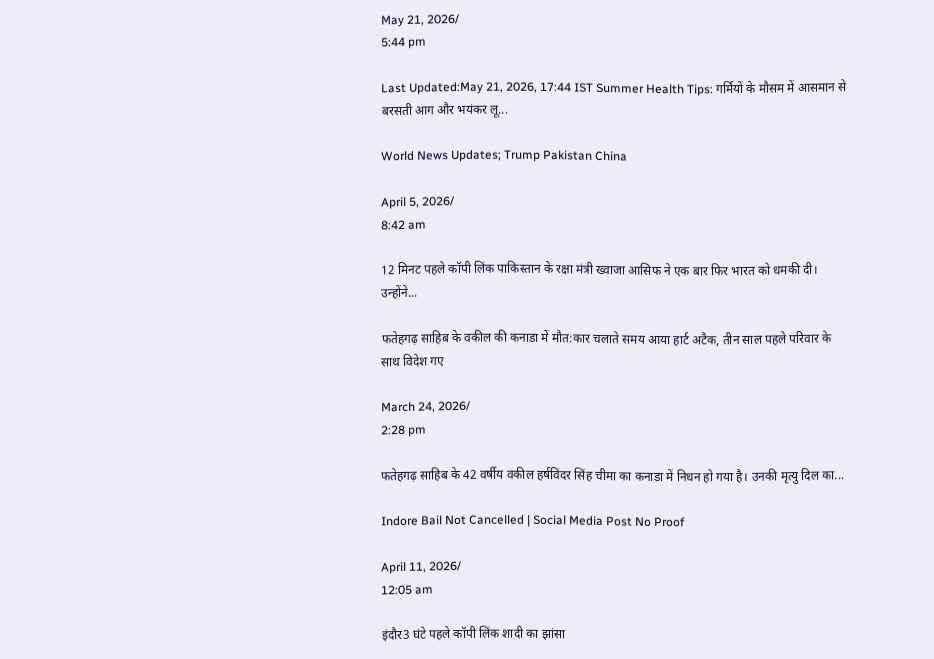May 21, 2026/
5:44 pm

Last Updated:May 21, 2026, 17:44 IST Summer Health Tips: गर्मियों के मौसम में आसमान से बरसती आग और भयंकर लू...

World News Updates; Trump Pakistan China

April 5, 2026/
8:42 am

12 मिनट पहले कॉपी लिंक पाकिस्तान के रक्षा मंत्री ख्वाजा आसिफ ने एक बार फिर भारत को धमकी दी। उन्होंने...

फतेहगढ़ साहिब के वकील की कनाडा में मौत:कार चलाते समय आया हार्ट अटैक, तीन साल पहले परिवार के साथ विदेश गए

March 24, 2026/
2:28 pm

फतेहगढ़ साहिब के 42 वर्षीय वकील हर्षविंदर सिंह चीमा का कनाडा में निधन हो गया है। उनकी मृत्यु दिल का...

Indore Bail Not Cancelled | Social Media Post No Proof

April 11, 2026/
12:05 am

इंदौर3 घंटे पहले कॉपी लिंक शादी का झांसा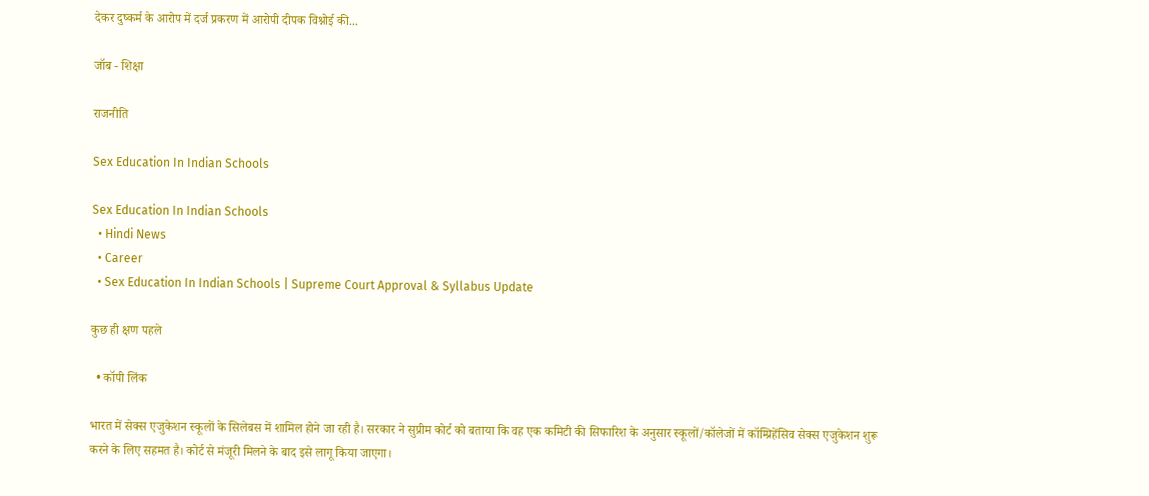देकर दुष्कर्म के आरोप में दर्ज प्रकरण में आरोपी दीपक विश्नोई की...

जॉब - शिक्षा

राजनीति

Sex Education In Indian Schools

Sex Education In Indian Schools
  • Hindi News
  • Career
  • Sex Education In Indian Schools | Supreme Court Approval & Syllabus Update

कुछ ही क्षण पहले

  • कॉपी लिंक

भारत में सेक्स एजुकेशन स्कूलों के सिलेबस में शामिल होने जा रही है। सरकार ने सुप्रीम कोर्ट को बताया कि वह एक कमिटी की सिफारिश के अनुसार स्कूलों/कॉलेजों में कॉम्प्रिहेंसिव सेक्स एजुकेशन शुरू करने के लिए सहमत है। कोर्ट से मंजूरी मिलने के बाद इसे लागू किया जाएगा।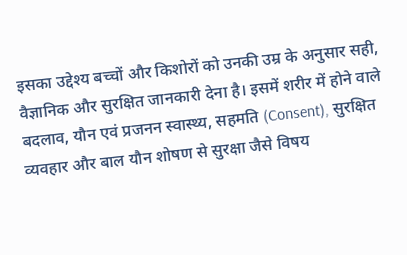इसका उद्देश्य बच्चों और किशोरों को उनकी उम्र के अनुसार सही, वैज्ञानिक और सुरक्षित जानकारी देना है। इसमें शरीर में होने वाले बदलाव, यौन एवं प्रजनन स्वास्थ्य, सहमति (Consent), सुरक्षित व्यवहार और बाल यौन शोषण से सुरक्षा जैसे विषय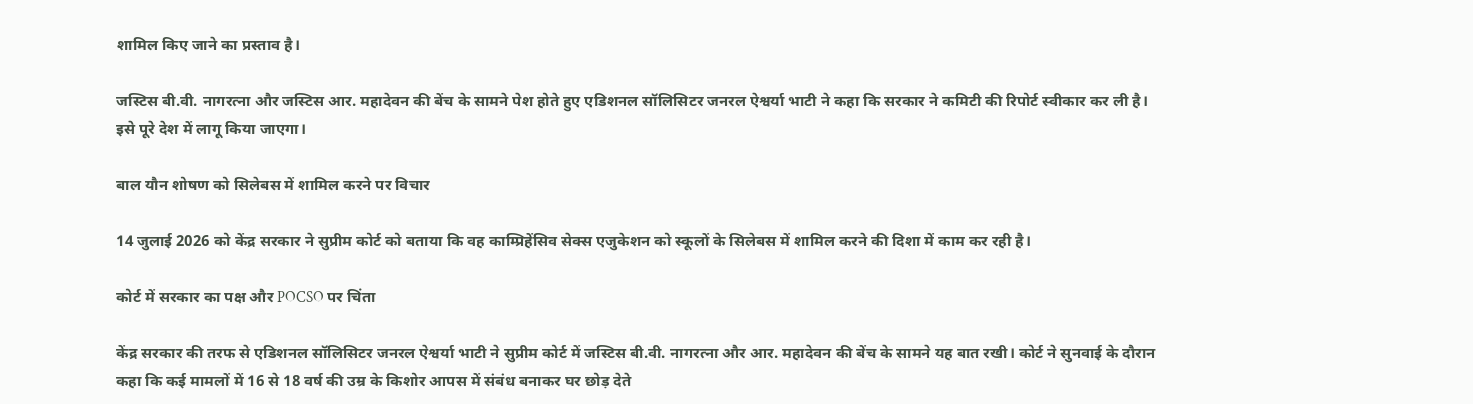शामिल किए जाने का प्रस्ताव है।

जस्टिस बी.वी. नागरत्ना और जस्टिस आर. महादेवन की बेंच के सामने पेश होते हुए एडिशनल सॉलिसिटर जनरल ऐश्वर्या भाटी ने कहा कि सरकार ने कमिटी की रिपोर्ट स्वीकार कर ली है। इसे पूरे देश में लागू किया जाएगा।

बाल यौन शोषण को सिलेबस में शामिल करने पर विचार

14 जुलाई 2026 को केंद्र सरकार ने सुप्रीम कोर्ट को बताया कि वह काम्प्रिहेंसिव सेक्स एजुकेशन को स्कूलों के सिलेबस में शामिल करने की दिशा में काम कर रही है।

कोर्ट में सरकार का पक्ष और POCSO पर चिंता

केंद्र सरकार की तरफ से एडिशनल सॉलिसिटर जनरल ऐश्वर्या भाटी ने सुप्रीम कोर्ट में जस्टिस बी.वी. नागरत्ना और आर. महादेवन की बेंच के सामने यह बात रखी। कोर्ट ने सुनवाई के दौरान कहा कि कई मामलों में 16 से 18 वर्ष की उम्र के किशोर आपस में संबंध बनाकर घर छोड़ देते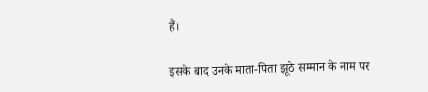हैं।

इसके बाद उनके माता-पिता झूठे सम्मान के नाम पर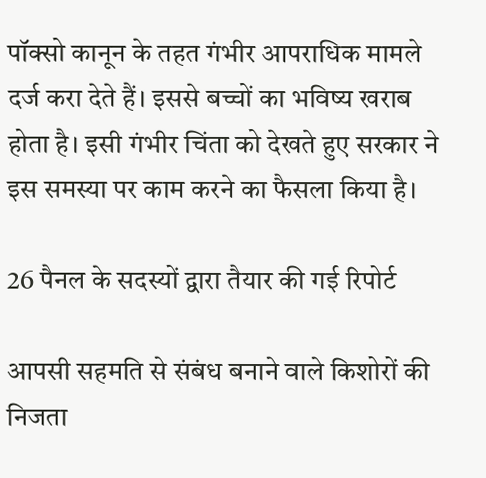पॉक्सो कानून के तहत गंभीर आपराधिक मामले दर्ज करा देते हैं। इससे बच्चों का भविष्य खराब होता है। इसी गंभीर चिंता को देखते हुए सरकार ने इस समस्या पर काम करने का फैसला किया है।

26 पैनल के सदस्यों द्वारा तैयार की गई रिपोर्ट

आपसी सहमति से संबंध बनाने वाले किशोरों की निजता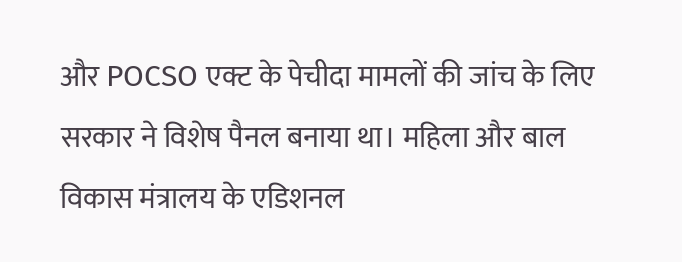और POCSO एक्ट के पेचीदा मामलों की जांच के लिए सरकार ने विशेष पैनल बनाया था। महिला और बाल विकास मंत्रालय के एडिशनल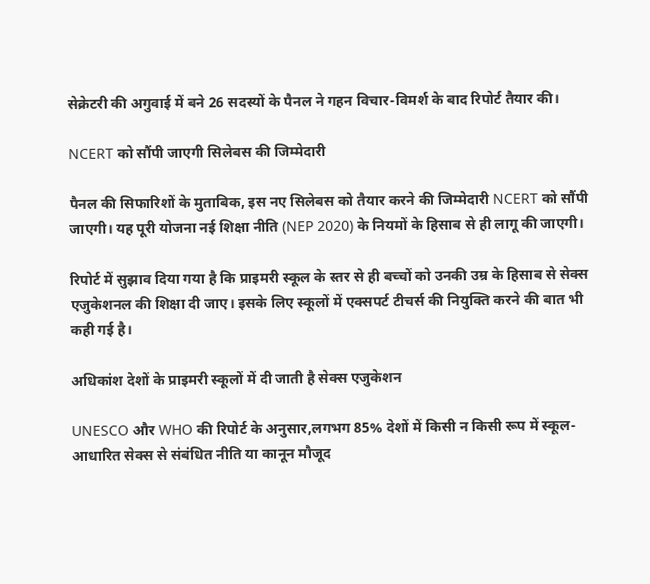सेक्रेटरी की अगुवाई में बने 26 सदस्यों के पैनल ने गहन विचार-विमर्श के बाद रिपोर्ट तैयार की।

NCERT को सौंपी जाएगी सिलेबस की जिम्मेदारी

पैनल की सिफारिशों के मुताबिक, इस नए सिलेबस को तैयार करने की जिम्मेदारी NCERT को सौंपी जाएगी। यह पूरी योजना नई शिक्षा नीति (NEP 2020) के नियमों के हिसाब से ही लागू की जाएगी।

रिपोर्ट में सुझाव दिया गया है कि प्राइमरी स्कूल के स्तर से ही बच्चों को उनकी उम्र के हिसाब से सेक्स एजुकेशनल की शिक्षा दी जाए। इसके लिए स्कूलों में एक्सपर्ट टीचर्स की नियुक्ति करने की बात भी कही गई है।

अधिकांश देशों के प्राइमरी स्कूलों में दी जाती है सेक्स एजुकेशन

UNESCO और WHO की रिपोर्ट के अनुसार,लगभग 85% देशों में किसी न किसी रूप में स्कूल-आधारित सेक्स से संबंधित नीति या कानून मौजूद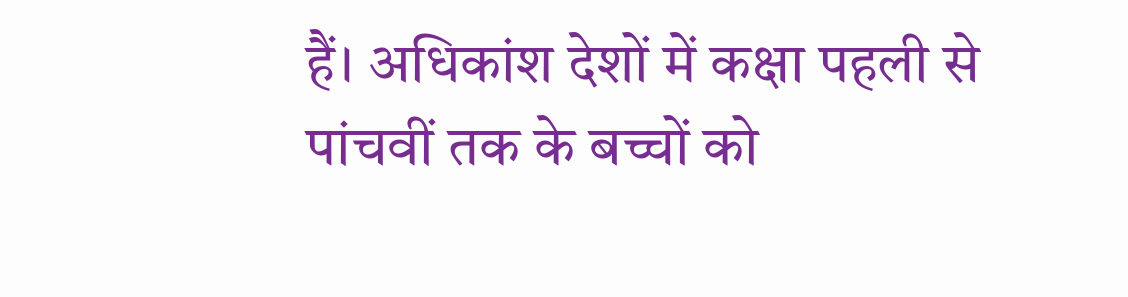हैं। अधिकांश देशों में कक्षा पहली से पांचवीं तक के बच्चों को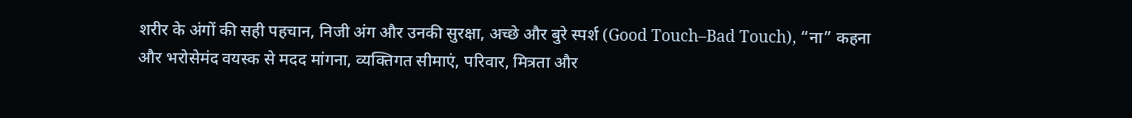शरीर के अंगों की सही पहचान, निजी अंग और उनकी सुरक्षा, अच्छे और बुरे स्पर्श (Good Touch–Bad Touch), “ना” कहना और भरोसेमंद वयस्क से मदद मांगना, व्यक्तिगत सीमाएं, परिवार, मित्रता और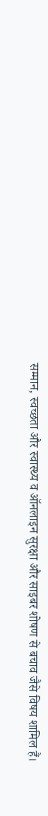सम्मान, स्वच्छता और स्वास्थ्य व ऑनलाइन सुरक्षा और साइबर शोषण से बचाव जैसे विषय शामिल हैं।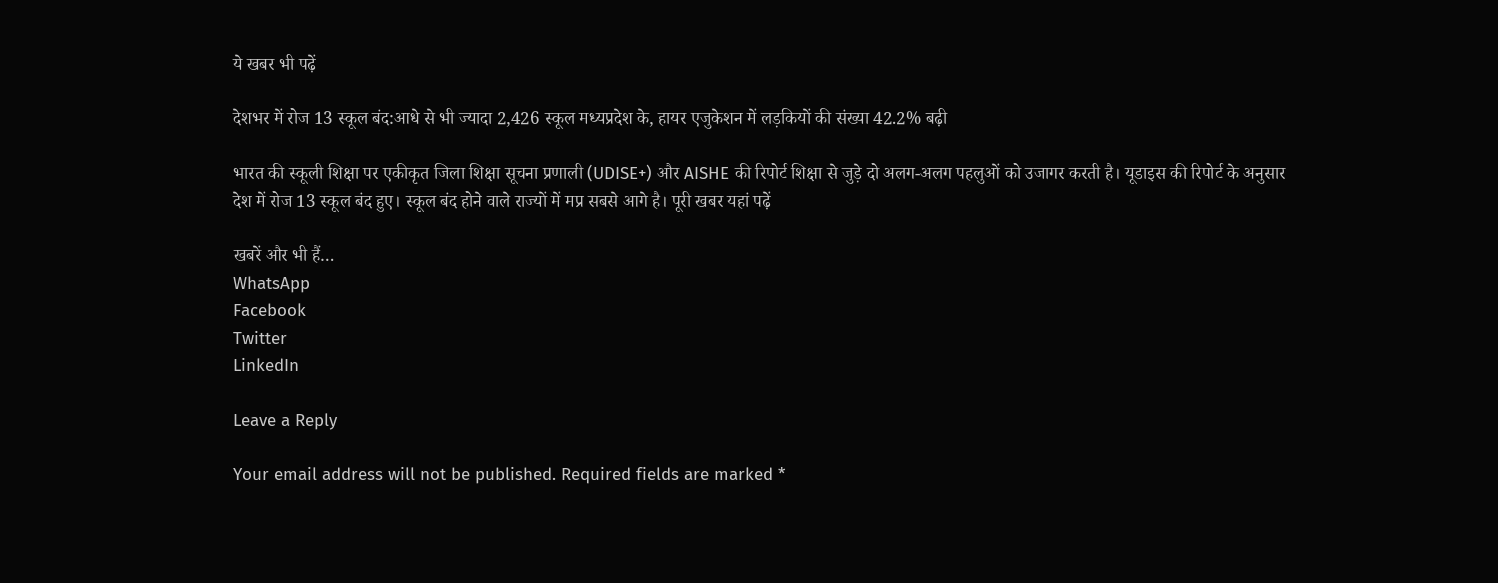ये खबर भी पढ़ें

देशभर में रोज 13 स्कूल बंद:आधे से भी ज्यादा 2,426 स्कूल मध्यप्रदेश के, हायर एजुकेशन में लड़कियों की संख्या 42.2% बढ़ी

भारत की स्कूली शिक्षा पर एकीकृत जिला शिक्षा सूचना प्रणाली (UDISE+) और AISHE की रिपोर्ट शिक्षा से जुड़े दो अलग-अलग पहलुओं को उजागर करती है। यूडाइस की रिपोर्ट के अनुसार देश में रोज 13 स्कूल बंद हुए। स्कूल बंद होने वाले राज्यों में मप्र सबसे आगे है। पूरी खबर यहां पढ़ें

खबरें और भी हैं…
WhatsApp
Facebook
Twitter
LinkedIn

Leave a Reply

Your email address will not be published. Required fields are marked *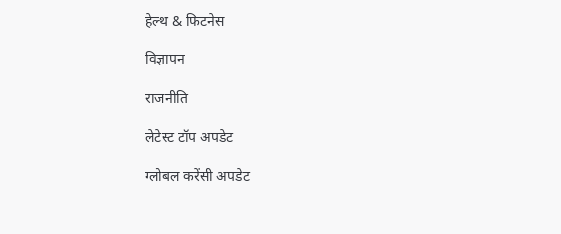हेल्थ & फिटनेस

विज्ञापन

राजनीति

लेटेस्ट टॉप अपडेट

ग्लोबल करेंसी अपडेट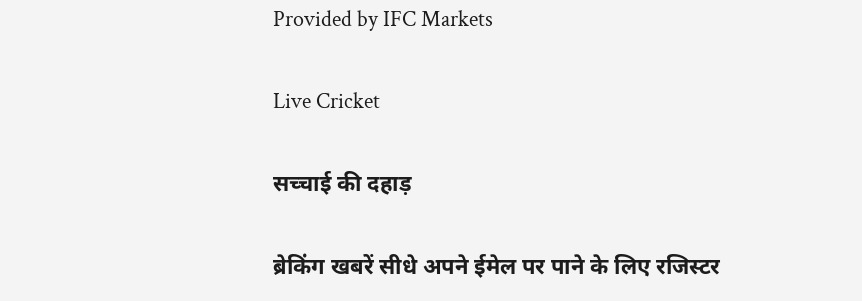Provided by IFC Markets

Live Cricket

सच्चाई की दहाड़

ब्रेकिंग खबरें सीधे अपने ईमेल पर पाने के लिए रजिस्टर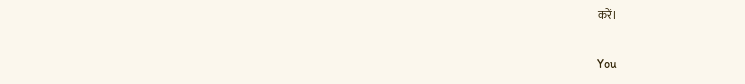करें।

You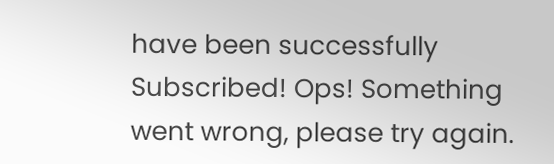have been successfully Subscribed! Ops! Something went wrong, please try again.